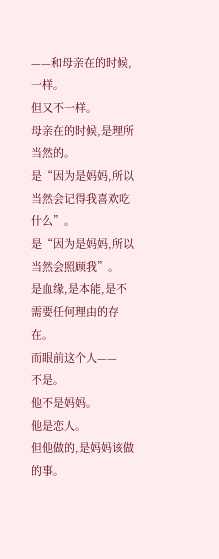——和母亲在的时候,一样。
但又不一样。
母亲在的时候,是理所当然的。
是“因为是妈妈,所以当然会记得我喜欢吃什么”。
是“因为是妈妈,所以当然会照顾我”。
是血缘,是本能,是不需要任何理由的存在。
而眼前这个人——
不是。
他不是妈妈。
他是恋人。
但他做的,是妈妈该做的事。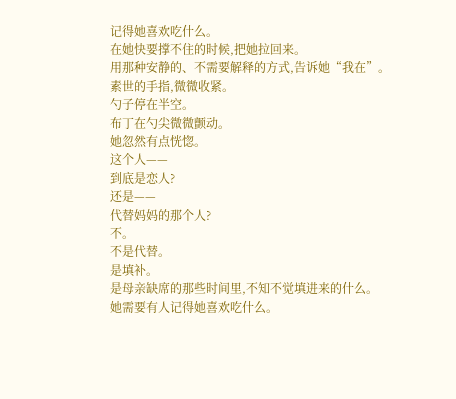记得她喜欢吃什么。
在她快要撑不住的时候,把她拉回来。
用那种安静的、不需要解释的方式,告诉她“我在”。
素世的手指,微微收紧。
勺子停在半空。
布丁在勺尖微微颤动。
她忽然有点恍惚。
这个人——
到底是恋人?
还是——
代替妈妈的那个人?
不。
不是代替。
是填补。
是母亲缺席的那些时间里,不知不觉填进来的什么。
她需要有人记得她喜欢吃什么。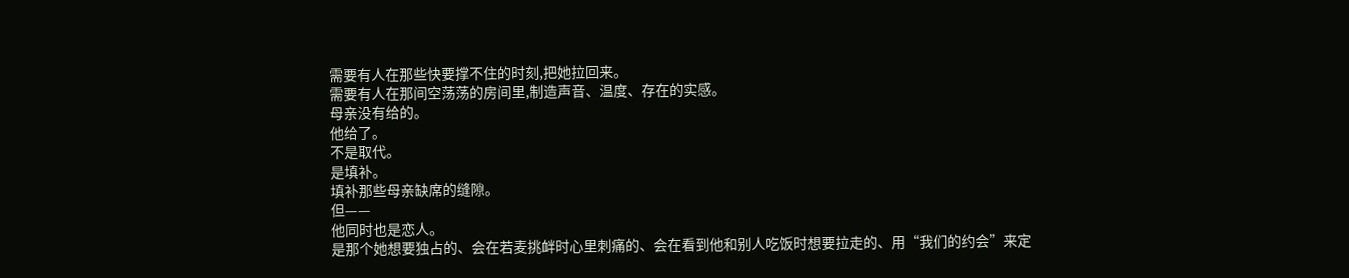需要有人在那些快要撑不住的时刻,把她拉回来。
需要有人在那间空荡荡的房间里,制造声音、温度、存在的实感。
母亲没有给的。
他给了。
不是取代。
是填补。
填补那些母亲缺席的缝隙。
但——
他同时也是恋人。
是那个她想要独占的、会在若麦挑衅时心里刺痛的、会在看到他和别人吃饭时想要拉走的、用“我们的约会”来定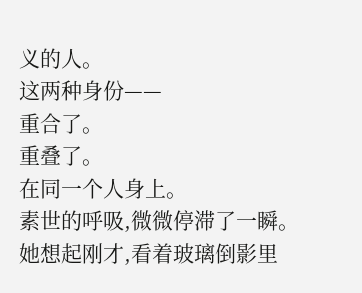义的人。
这两种身份——
重合了。
重叠了。
在同一个人身上。
素世的呼吸,微微停滞了一瞬。
她想起刚才,看着玻璃倒影里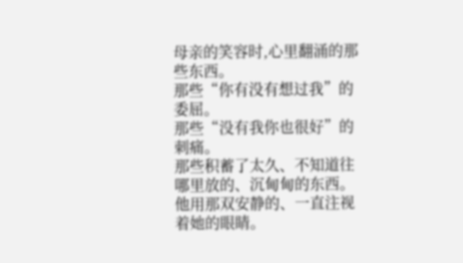母亲的笑容时,心里翻涌的那些东西。
那些“你有没有想过我”的委屈。
那些“没有我你也很好”的刺痛。
那些积蓄了太久、不知道往哪里放的、沉甸甸的东西。
他用那双安静的、一直注视着她的眼睛。